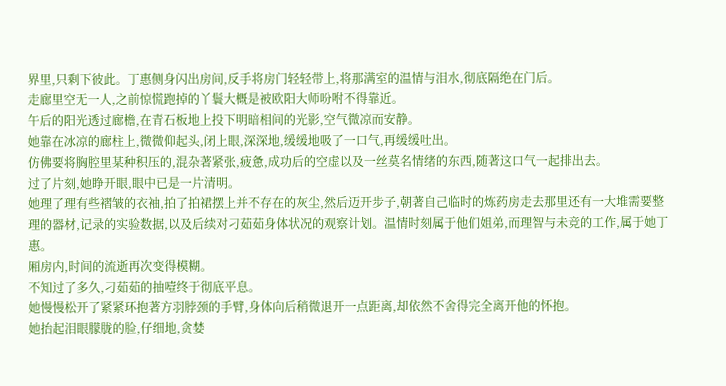界里,只剩下彼此。丁惠侧身闪出房间,反手将房门轻轻带上,将那满室的温情与泪水,彻底隔绝在门后。
走廊里空无一人,之前惊慌跑掉的丫鬟大概是被欧阳大师吩咐不得靠近。
午后的阳光透过廊檐,在青石板地上投下明暗相间的光影,空气微凉而安静。
她靠在冰凉的廊柱上,微微仰起头,闭上眼,深深地,缓缓地吸了一口气,再缓缓吐出。
仿佛要将胸腔里某种积压的,混杂著紧张,疲惫,成功后的空虚以及一丝莫名情绪的东西,随著这口气一起排出去。
过了片刻,她睁开眼,眼中已是一片清明。
她理了理有些褶皱的衣袖,拍了拍裙摆上并不存在的灰尘,然后迈开步子,朝著自己临时的炼药房走去那里还有一大堆需要整理的器材,记录的实验数据,以及后续对刁茹茹身体状况的观察计划。温情时刻属于他们姐弟,而理智与未竞的工作,属于她丁惠。
厢房内,时间的流逝再次变得模糊。
不知过了多久,刁茹茹的抽噎终于彻底平息。
她慢慢松开了紧紧环抱著方羽脖颈的手臂,身体向后稍微退开一点距离,却依然不舍得完全离开他的怀抱。
她抬起泪眼朦胧的脸,仔细地,贪婪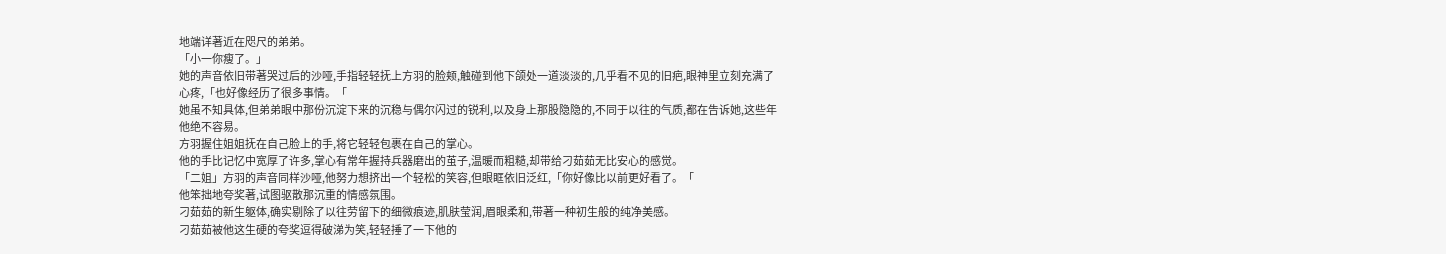地端详著近在咫尺的弟弟。
「小一你瘦了。」
她的声音依旧带著哭过后的沙哑,手指轻轻抚上方羽的脸颊,触碰到他下颌处一道淡淡的,几乎看不见的旧疤,眼神里立刻充满了心疼,「也好像经历了很多事情。「
她虽不知具体,但弟弟眼中那份沉淀下来的沉稳与偶尔闪过的锐利,以及身上那股隐隐的,不同于以往的气质,都在告诉她,这些年他绝不容易。
方羽握住姐姐抚在自己脸上的手,将它轻轻包裹在自己的掌心。
他的手比记忆中宽厚了许多,掌心有常年握持兵器磨出的茧子,温暖而粗糙,却带给刁茹茹无比安心的感觉。
「二姐」方羽的声音同样沙哑,他努力想挤出一个轻松的笑容,但眼眶依旧泛红,「你好像比以前更好看了。「
他笨拙地夸奖著,试图驱散那沉重的情感氛围。
刁茹茹的新生躯体,确实剔除了以往劳留下的细微痕迹,肌肤莹润,眉眼柔和,带著一种初生般的纯净美感。
刁茹茹被他这生硬的夸奖逗得破涕为笑,轻轻捶了一下他的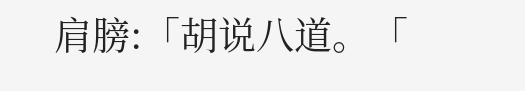肩膀:「胡说八道。「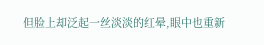但脸上却泛起一丝淡淡的红晕,眼中也重新